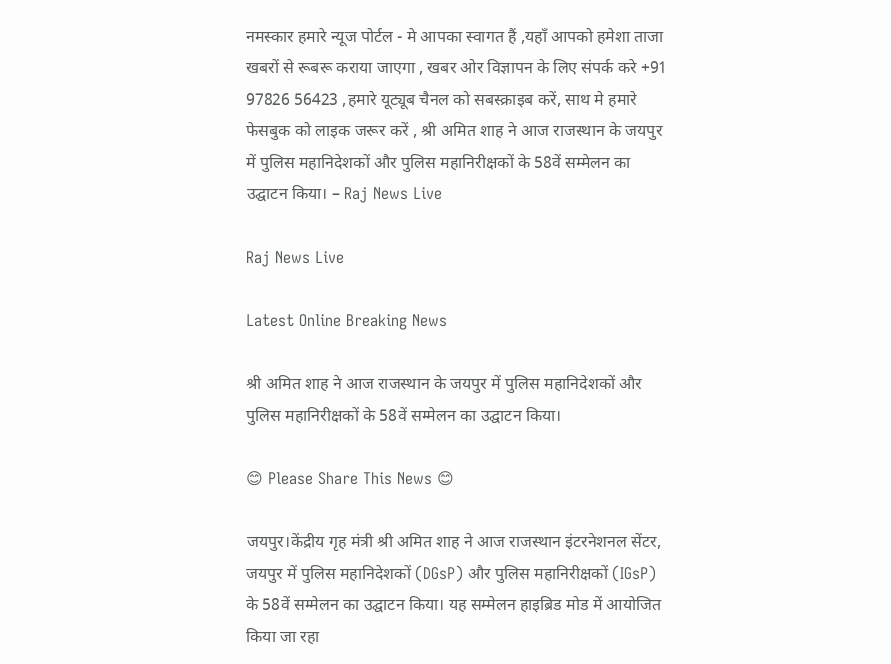नमस्कार हमारे न्यूज पोर्टल - मे आपका स्वागत हैं ,यहाँ आपको हमेशा ताजा खबरों से रूबरू कराया जाएगा , खबर ओर विज्ञापन के लिए संपर्क करे +91 97826 56423 ,हमारे यूट्यूब चैनल को सबस्क्राइब करें, साथ मे हमारे फेसबुक को लाइक जरूर करें , श्री अमित शाह ने आज राजस्थान के जयपुर में पुलिस महानिदेशकों और पुलिस महानिरीक्षकों के 58वें सम्मेलन का उद्घाटन किया। – Raj News Live

Raj News Live

Latest Online Breaking News

श्री अमित शाह ने आज राजस्थान के जयपुर में पुलिस महानिदेशकों और पुलिस महानिरीक्षकों के 58वें सम्मेलन का उद्घाटन किया।

😊 Please Share This News 😊

जयपुर।केंद्रीय गृह मंत्री श्री अमित शाह ने आज राजस्थान इंटरनेशनल सेंटर, जयपुर में पुलिस महानिदेशकों (DGsP) और पुलिस महानिरीक्षकों (IGsP) के 58वें सम्मेलन का उद्घाटन किया। यह सम्मेलन हाइब्रिड मोड में आयोजित किया जा रहा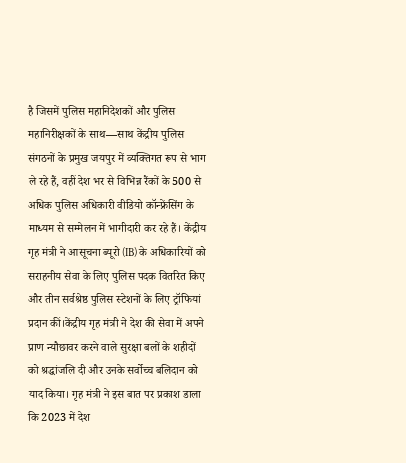है जिसमें पुलिस महानिदेशकों और पुलिस महानिरीक्षकों के साथ—साथ केंद्रीय पुलिस संगठनों के प्रमुख जयपुर में व्यक्तिगत रूप से भाग ले रहे हैं, वहीं देश भर से विभिन्न रैंकों के 500 से अधिक पुलिस अधिकारी वीडियो कॉन्फ्रेंसिंग के माध्यम से सम्मेलन में भागीदारी कर रहे हैं। केंद्रीय गृह मंत्री ने आसूचना ब्यूरो (IB) के अधिकारियों को सराहनीय सेवा के लिए पुलिस पदक वितरित किए और तीन सर्वश्रेष्ठ पुलिस स्टेशनों के लिए ट्रॉफियां प्रदान कीं।केंद्रीय गृह मंत्री ने देश की सेवा में अपने प्राण न्यौछावर करने वाले सुरक्षा बलों के शहीदों को श्रद्धांजलि दी और उनके सर्वोच्च बलिदान को याद किया। गृह मंत्री ने इस बात पर प्रकाश डाला कि 2023 में देश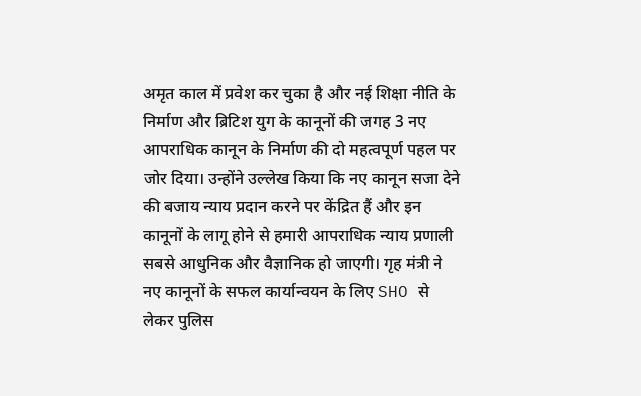अमृत काल में प्रवेश कर चुका है और नई शिक्षा नीति के निर्माण और ब्रिटिश युग के कानूनों की जगह 3 नए आपराधिक कानून के निर्माण की दो महत्वपूर्ण पहल पर जोर दिया। उन्होंने उल्लेख किया कि नए कानून सजा देने की बजाय न्याय प्रदान करने पर केंद्रित हैं और इन कानूनों के लागू होने से हमारी आपराधिक न्याय प्रणाली सबसे आधुनिक और वैज्ञानिक हो जाएगी। गृह मंत्री ने नए कानूनों के सफल कार्यान्वयन के लिए SHO से लेकर पुलिस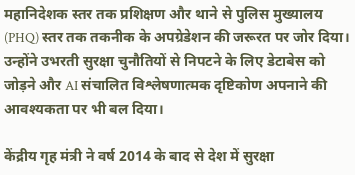महानिदेशक स्तर तक प्रशिक्षण और थाने से पुलिस मुख्यालय (PHQ) स्तर तक तकनीक के अपग्रेडेशन की जरूरत पर जोर दिया। उन्होंने उभरती सुरक्षा चुनौतियों से निपटने के लिए डेटाबेस को जोड़ने और AI संचालित विश्लेषणात्मक दृष्टिकोण अपनाने की आवश्यकता पर भी बल दिया।

केंद्रीय गृह मंत्री ने वर्ष 2014 के बाद से देश में सुरक्षा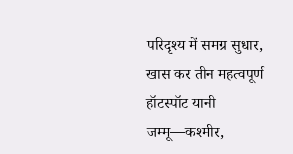परिदृश्य में समग्र सुधार, खास कर तीन महत्वपूर्ण हॉटस्पॉट यानी जम्मू—कश्मीर,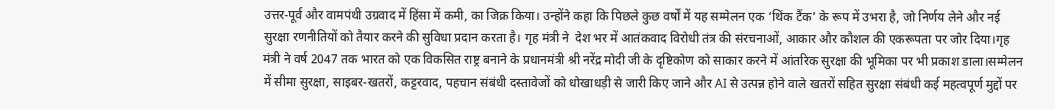उत्तर-पूर्व और वामपंथी उग्रवाद में हिंसा में कमी, का जिक्र किया। उन्होंने कहा कि पिछले कुछ वर्षों में यह सम्मेलन एक ‘थिंक टैंक’ के रूप में उभरा है, जो निर्णय लेने और नई सुरक्षा रणनीतियों को तैयार करने की सुविधा प्रदान करता है। गृह मंत्री ने  देश भर में आतंकवाद विरोधी तंत्र की संरचनाओं, आकार और कौशल की एकरूपता पर जोर दिया।गृह मंत्री ने वर्ष 2047 तक भारत को एक विकसित राष्ट्र बनाने के प्रधानमंत्री श्री नरेंद्र मोदी जी के दृष्टिकोण को साकार करने में आंतरिक सुरक्षा की भूमिका पर भी प्रकाश डाला।सम्मेलन में सीमा सुरक्षा, साइबर-खतरों, कट्टरवाद, पहचान संबंधी दस्तावेजों को धोखाधड़ी से जारी किए जाने और AI से उत्पन्न होने वाले खतरों सहित सुरक्षा संबंधी कई महत्वपूर्ण मुद्दों पर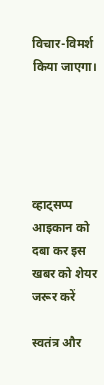विचार-विमर्श किया जाएगा।





व्हाट्सप्प आइकान को दबा कर इस खबर को शेयर जरूर करें

स्वतंत्र और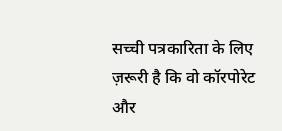सच्ची पत्रकारिता के लिए ज़रूरी है कि वो कॉरपोरेट और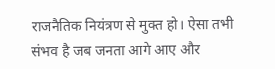राजनैतिक नियंत्रण से मुक्त हो। ऐसा तभी संभव है जब जनता आगे आए और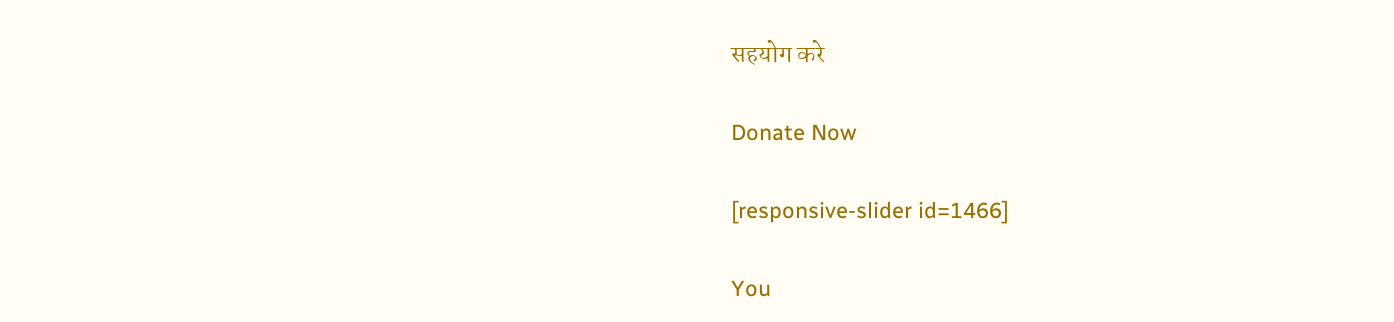सहयोग करे

Donate Now

[responsive-slider id=1466]

You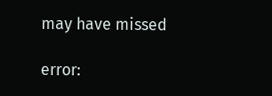may have missed

error: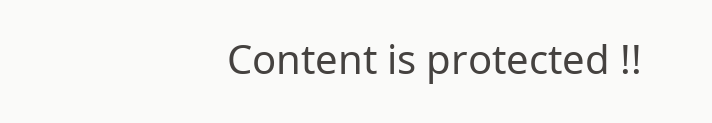Content is protected !!